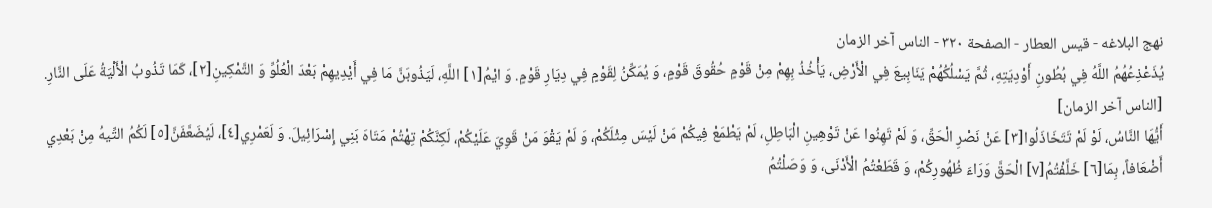نهج البلاغه - قيس العطار - الصفحة ٣٢٠ - الناس آخر الزمان
يُذَعْذِعُهُمُ اللَّهُ فِي بُطُونِ أَوْدِيَتِهِ، ثُمَّ يَسْلُكُهُمْ يَنَابِيعَ فِي الْأَرْضِ، يَأْخُذُ بِهِمْ مِنْ قَوْمٍ حُقُوقَ قَوْمٍ، وَ يُمَكِّنُ لِقَوْمٍ فِي دِيَارِ قَوْمٍ. وَ ايْمُ[١] اللَّهِ، لَيَذُوبَنَّ مَا فِي أَيْدِيهِمْ بَعْدَ الْعُلُوِّ وَ التَّمْكِينِ[٢]، كَمَا تَذُوبُ الْأَلْيَةُ عَلَى النَّارِ.
[الناس آخر الزمان]
أَيُّهَا النَّاسُ، لَوْ لَمْ تَتَخَاذَلُوا[٣] عَنْ نَصْرِ الْحَقِّ، وَ لَمْ تَهِنُوا عَنْ تَوْهِينِ الْبَاطِلِ، لَمْ يَطْمَعْ فِيكُمْ مَنْ لَيْسَ مِثْلَكُمْ، وَ لَمْ يَقْوَ مَنْ قَوِيَ عَلَيْكُمْ، لَكِنَّكُمْ تِهْتُمْ مَتَاهَ بَنِي إِسْرَائِيلَ. وَ لَعَمْرِي[٤]، لَيُضَعَّفَنَّ[٥] لَكُمُ التِّيهُ مِنْ بَعْدِي أَضْعَافاً، بِمَا[٦] خَلَّفْتُمُ[٧] الْحَقَّ وَرَاءَ ظُهُورِكُمْ، وَ قَطَعْتُمُ الْأَدْنَى، وَ وَصَلْتُمُ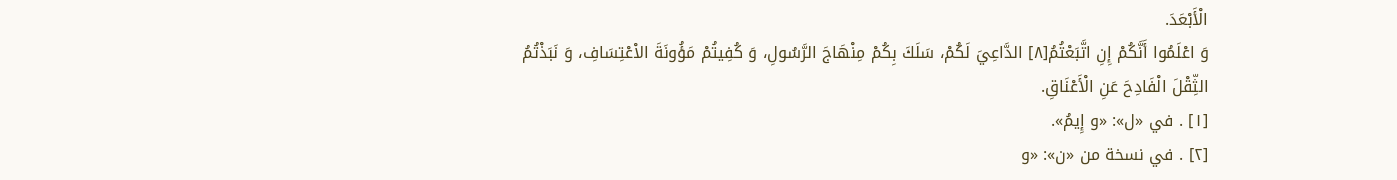الْأَبْعَدَ.
وَ اعْلَمُوا أَنَّكُمْ إِنِ اتَّبَعْتُمُ[٨] الدَّاعِيَ لَكُمْ، سَلَكَ بِكُمْ مِنْهَاجَ الرَّسُولِ، وَ كُفِيتُمْ مَؤُونَةَ الاْعْتِسَافِ، وَ نَبَذْتُمُ الثِّقْلَ الْفَادِحَ عَنِ الْأَعْنَاقِ.
[١] . في «ل»: «و إِيمُ».
[٢] . في نسخة من «ن»: «و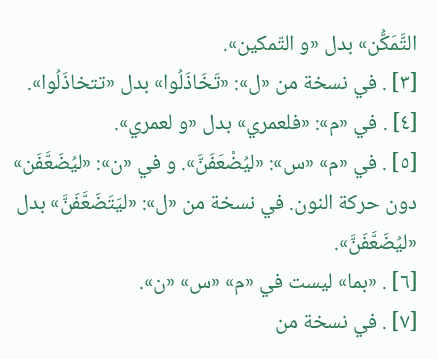التَّمَكُّن» بدل «و التّمكين».
[٣] . في نسخة من «ل»: «تَخَاذَلُوا» بدل «تتخاذَلُوا».
[٤] . في «م»: «فلعمري» بدل «و لعمري».
[٥] . في «م» «س»: «ليُضْعَفَنَّ». و في «ن»: «ليُضَعَّفَن» دون حركة النون. في نسخة من «ل»: «ليَتَضَعَّفَنَّ» بدل «ليُضَعَّفَنَّ».
[٦] . «بما» ليست في «م» «س» «ن».
[٧] . في نسخة من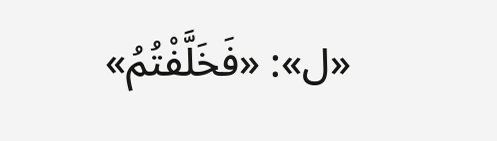«ل»: «فَخَلَّفْتُمُ»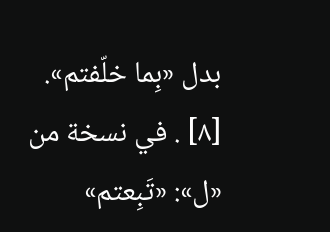بدل «بِما خلّفتم».
[٨] . في نسخة من «ل»: «تَبِعتم»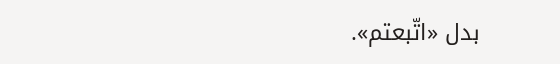بدل «اتّبعتم».